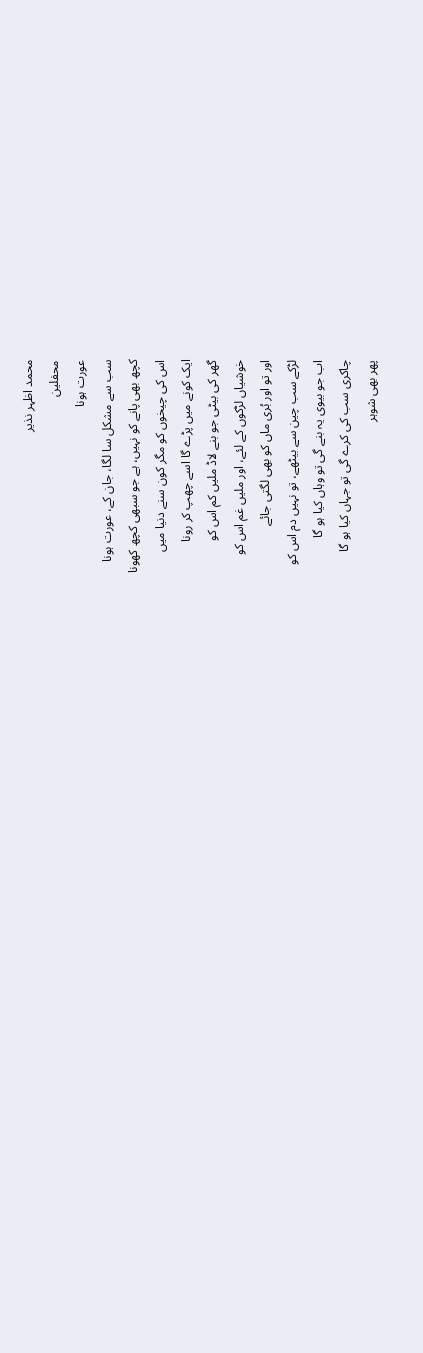محمد اظہر نذیر
محفلین
عورت ہونا
سب سے مشکل سا لگا، جان کے، عورت ہونا
کچھ بھی پانے کو نہیں، ہے جو سبھی کچھ کھونا
اس کی چیخوں کو مگر کون سنے دنیا میں
ایک کونے میں پڑے گا اسے چھپ کر رونا
گھر کی بیٹی جو بنے لاڈ ملیں کم اس کو
خوشیاں لڑکوں کے لئے، اور ملیں غم اس کو
اور تو اور بُری ماں کو بھی لگتی جائے
لڑکے سب چین سے بیٹھے، تو نہیں دم اس کو
اب جو بیوی یہ بنے گی تو وہاں کیا ہو گا
چاکری سب کی کرے گی تو جہاں کیا ہو گا
پھر بھی شوہر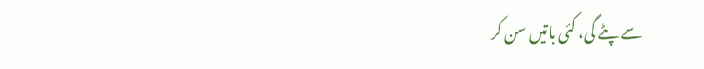سے پٹے گی، کئی باتیں سن کر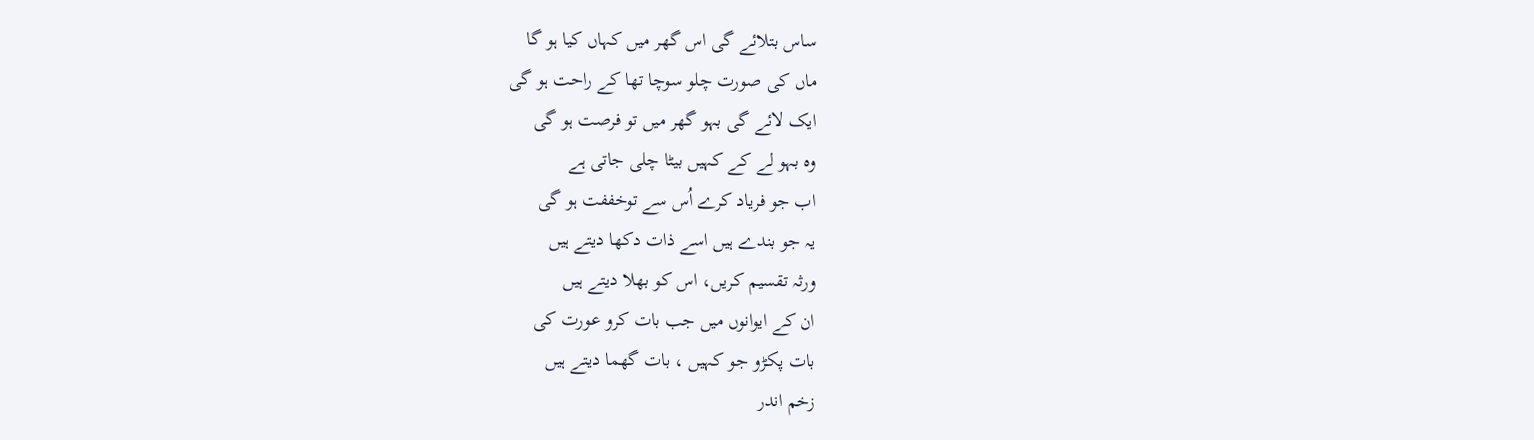ساس بتلائے گی اس گھر میں کہاں کیا ہو گا
ماں کی صورت چلو سوچا تھا کے راحت ہو گی
ایک لائے گی بہو گھر میں تو فرصت ہو گی
وہ بہو لے کے کہیں بیٹا چلی جاتی ہے
اب جو فریاد کرے اُس سے توخففت ہو گی
یہ جو بندے ہیں اسے ذات دکھا دیتے ہیں
ورثہ تقسیم کریں، اس کو بھلا دیتے ہیں
ان کے ایوانوں میں جب بات کرو عورت کی
بات پکڑو جو کہیں ، بات گھما دیتے ہیں
زخم اندر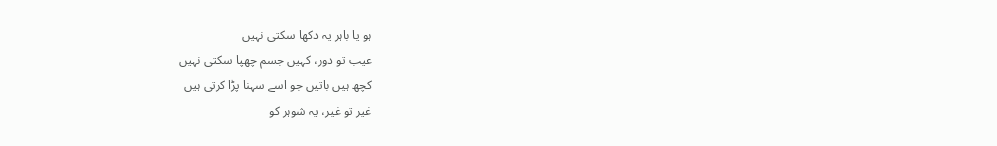ہو یا باہر یہ دکھا سکتی نہیں
عیب تو دور، کہیں جسم چھپا سکتی نہیں
کچھ ہیں باتیں جو اسے سہنا پڑا کرتی ہیں
غیر تو غیر، یہ شوہر کو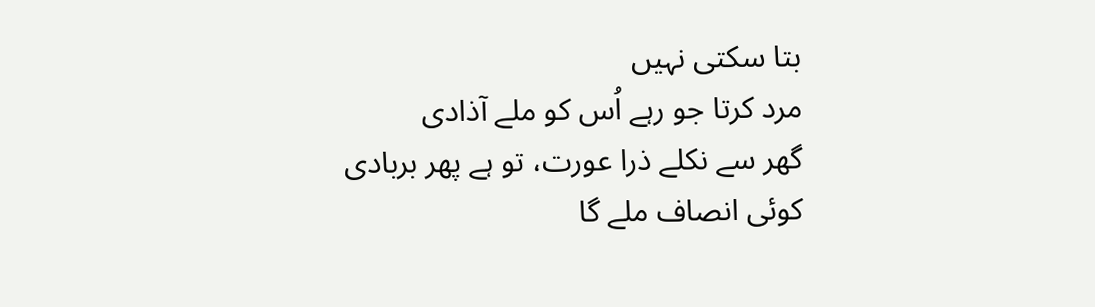بتا سکتی نہیں
مرد کرتا جو رہے اُس کو ملے آذادی
گھر سے نکلے ذرا عورت، تو ہے پھر بربادی
کوئی انصاف ملے گا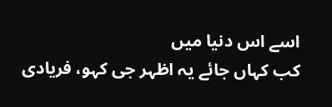اسے اس دنیا میں
کب کہاں جائے یہ اظہر جی کہو، فریادی